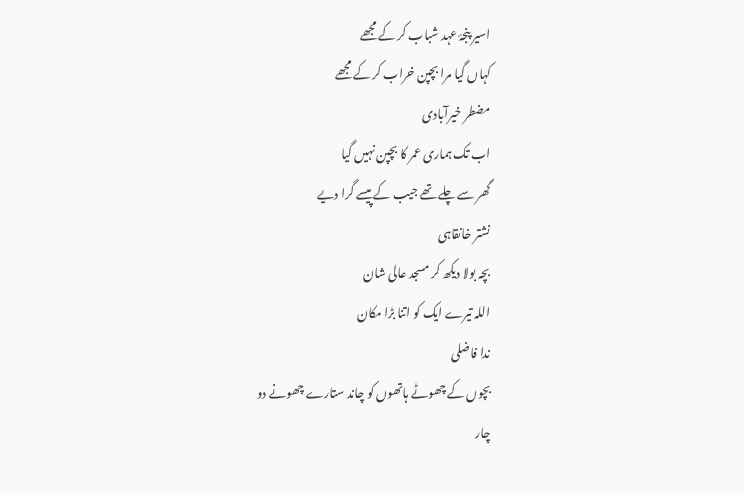اسیر پنجۂ عہد شباب کر کے مجھے
کہاں گیا مرا بچپن خراب کر کے مجھے
مضطر خیرآبادی
اب تک ہماری عمر کا بچپن نہیں گیا
گھر سے چلے تھے جیب کے پیسے گرا دیے
نشتر خانقاہی
بچہ بولا دیکھ کر مسجد عالی شان
اللہ تیرے ایک کو اتنا بڑا مکان
ندا فاضلی
بچوں کے چھوٹے ہاتھوں کو چاند ستارے چھونے دو
چار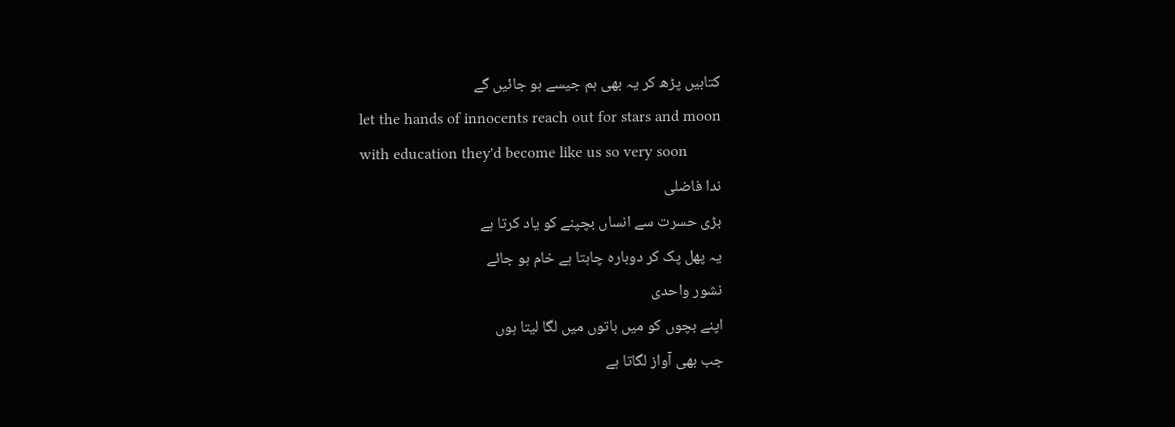کتابیں پڑھ کر یہ بھی ہم جیسے ہو جائیں گے
let the hands of innocents reach out for stars and moon
with education they'd become like us so very soon
ندا فاضلی
بڑی حسرت سے انساں بچپنے کو یاد کرتا ہے
یہ پھل پک کر دوبارہ چاہتا ہے خام ہو جائے
نشور واحدی
اپنے بچوں کو میں باتوں میں لگا لیتا ہوں
جب بھی آواز لگاتا ہے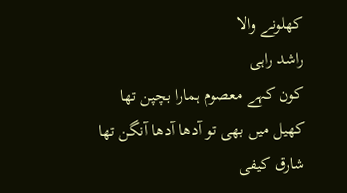کھلونے والا
راشد راہی
کون کہے معصوم ہمارا بچپن تھا
کھیل میں بھی تو آدھا آدھا آنگن تھا
شارق کیفی